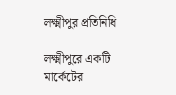লক্ষ্মীপুর প্রতিনিধি

লক্ষ্মীপুরে একটি মার্কেটের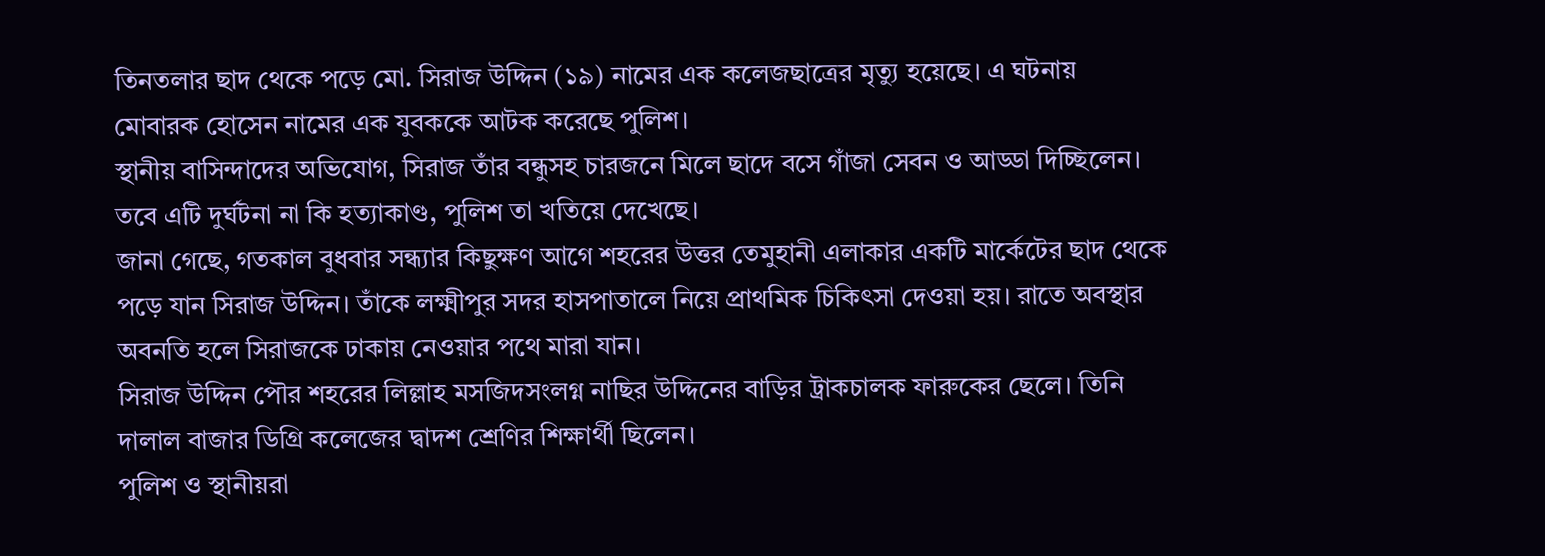তিনতলার ছাদ থেকে পড়ে মো. সিরাজ উদ্দিন (১৯) নামের এক কলেজছাত্রের মৃত্যু হয়েছে। এ ঘটনায় মোবারক হোসেন নামের এক যুবককে আটক করেছে পুলিশ।
স্থানীয় বাসিন্দাদের অভিযোগ, সিরাজ তাঁর বন্ধুসহ চারজনে মিলে ছাদে বসে গাঁজা সেবন ও আড্ডা দিচ্ছিলেন। তবে এটি দুর্ঘটনা না কি হত্যাকাণ্ড, পুলিশ তা খতিয়ে দেখেছে।
জানা গেছে, গতকাল বুধবার সন্ধ্যার কিছুক্ষণ আগে শহরের উত্তর তেমুহানী এলাকার একটি মার্কেটের ছাদ থেকে পড়ে যান সিরাজ উদ্দিন। তাঁকে লক্ষ্মীপুর সদর হাসপাতালে নিয়ে প্রাথমিক চিকিৎসা দেওয়া হয়। রাতে অবস্থার অবনতি হলে সিরাজকে ঢাকায় নেওয়ার পথে মারা যান।
সিরাজ উদ্দিন পৌর শহরের লিল্লাহ মসজিদসংলগ্ন নাছির উদ্দিনের বাড়ির ট্রাকচালক ফারুকের ছেলে। তিনি দালাল বাজার ডিগ্রি কলেজের দ্বাদশ শ্রেণির শিক্ষার্থী ছিলেন।
পুলিশ ও স্থানীয়রা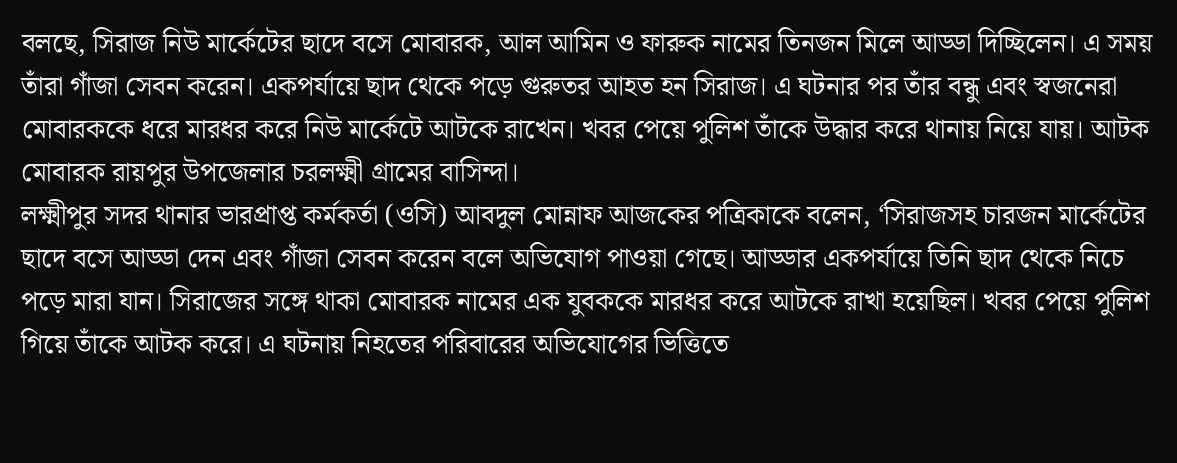বলছে, সিরাজ নিউ মার্কেটের ছাদে বসে মোবারক, আল আমিন ও ফারুক নামের তিনজন মিলে আড্ডা দিচ্ছিলেন। এ সময় তাঁরা গাঁজা সেবন করেন। একপর্যায়ে ছাদ থেকে পড়ে গুরুতর আহত হন সিরাজ। এ ঘটনার পর তাঁর বন্ধু এবং স্বজনেরা মোবারককে ধরে মারধর করে নিউ মার্কেটে আটকে রাখেন। খবর পেয়ে পুলিশ তাঁকে উদ্ধার করে থানায় নিয়ে যায়। আটক মোবারক রায়পুর উপজেলার চরলক্ষ্মী গ্রামের বাসিন্দা।
লক্ষ্মীপুর সদর থানার ভারপ্রাপ্ত কর্মকর্তা (ওসি) আবদুল মোন্নাফ আজকের পত্রিকাকে বলেন, ‘সিরাজসহ চারজন মার্কেটের ছাদে বসে আড্ডা দেন এবং গাঁজা সেবন করেন বলে অভিযোগ পাওয়া গেছে। আড্ডার একপর্যায়ে তিনি ছাদ থেকে নিচে পড়ে মারা যান। সিরাজের সঙ্গে থাকা মোবারক নামের এক যুবককে মারধর করে আটকে রাখা হয়েছিল। খবর পেয়ে পুলিশ গিয়ে তাঁকে আটক করে। এ ঘটনায় নিহতের পরিবারের অভিযোগের ভিত্তিতে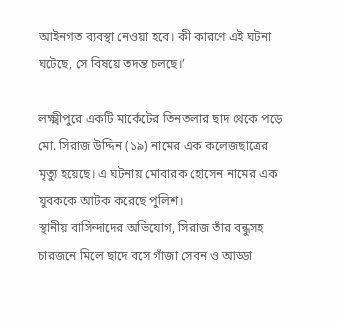আইনগত ব্যবস্থা নেওয়া হবে। কী কারণে এই ঘটনা ঘটেছে, সে বিষয়ে তদন্ত চলছে।’

লক্ষ্মীপুরে একটি মার্কেটের তিনতলার ছাদ থেকে পড়ে মো. সিরাজ উদ্দিন (১৯) নামের এক কলেজছাত্রের মৃত্যু হয়েছে। এ ঘটনায় মোবারক হোসেন নামের এক যুবককে আটক করেছে পুলিশ।
স্থানীয় বাসিন্দাদের অভিযোগ, সিরাজ তাঁর বন্ধুসহ চারজনে মিলে ছাদে বসে গাঁজা সেবন ও আড্ডা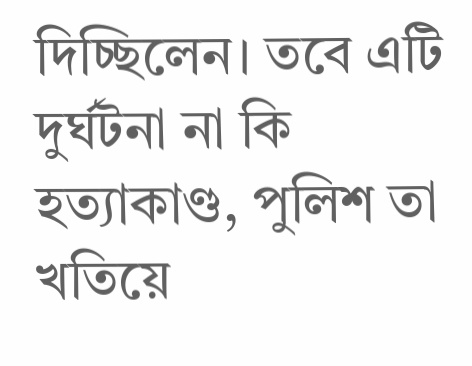দিচ্ছিলেন। তবে এটি দুর্ঘটনা না কি হত্যাকাণ্ড, পুলিশ তা খতিয়ে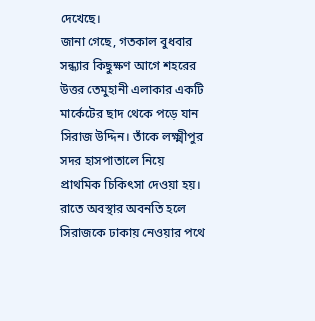দেখেছে।
জানা গেছে, গতকাল বুধবার সন্ধ্যার কিছুক্ষণ আগে শহরের উত্তর তেমুহানী এলাকার একটি মার্কেটের ছাদ থেকে পড়ে যান সিরাজ উদ্দিন। তাঁকে লক্ষ্মীপুর সদর হাসপাতালে নিয়ে প্রাথমিক চিকিৎসা দেওয়া হয়। রাতে অবস্থার অবনতি হলে সিরাজকে ঢাকায় নেওয়ার পথে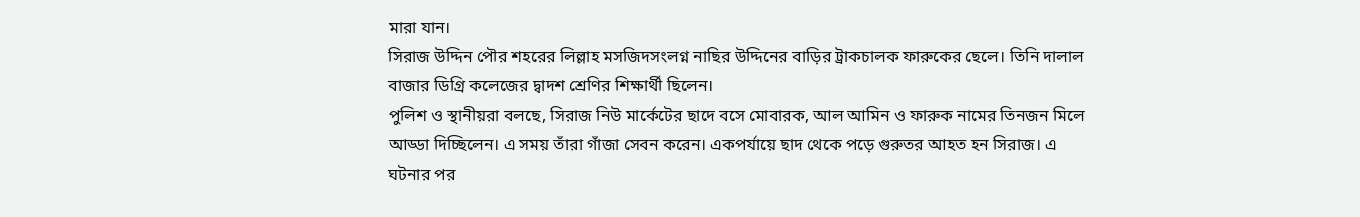মারা যান।
সিরাজ উদ্দিন পৌর শহরের লিল্লাহ মসজিদসংলগ্ন নাছির উদ্দিনের বাড়ির ট্রাকচালক ফারুকের ছেলে। তিনি দালাল বাজার ডিগ্রি কলেজের দ্বাদশ শ্রেণির শিক্ষার্থী ছিলেন।
পুলিশ ও স্থানীয়রা বলছে, সিরাজ নিউ মার্কেটের ছাদে বসে মোবারক, আল আমিন ও ফারুক নামের তিনজন মিলে আড্ডা দিচ্ছিলেন। এ সময় তাঁরা গাঁজা সেবন করেন। একপর্যায়ে ছাদ থেকে পড়ে গুরুতর আহত হন সিরাজ। এ ঘটনার পর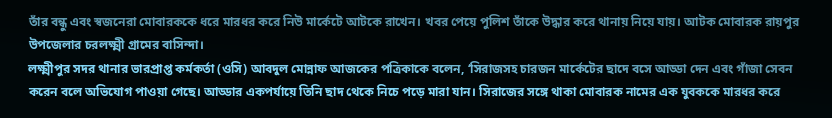তাঁর বন্ধু এবং স্বজনেরা মোবারককে ধরে মারধর করে নিউ মার্কেটে আটকে রাখেন। খবর পেয়ে পুলিশ তাঁকে উদ্ধার করে থানায় নিয়ে যায়। আটক মোবারক রায়পুর উপজেলার চরলক্ষ্মী গ্রামের বাসিন্দা।
লক্ষ্মীপুর সদর থানার ভারপ্রাপ্ত কর্মকর্তা (ওসি) আবদুল মোন্নাফ আজকের পত্রিকাকে বলেন, ‘সিরাজসহ চারজন মার্কেটের ছাদে বসে আড্ডা দেন এবং গাঁজা সেবন করেন বলে অভিযোগ পাওয়া গেছে। আড্ডার একপর্যায়ে তিনি ছাদ থেকে নিচে পড়ে মারা যান। সিরাজের সঙ্গে থাকা মোবারক নামের এক যুবককে মারধর করে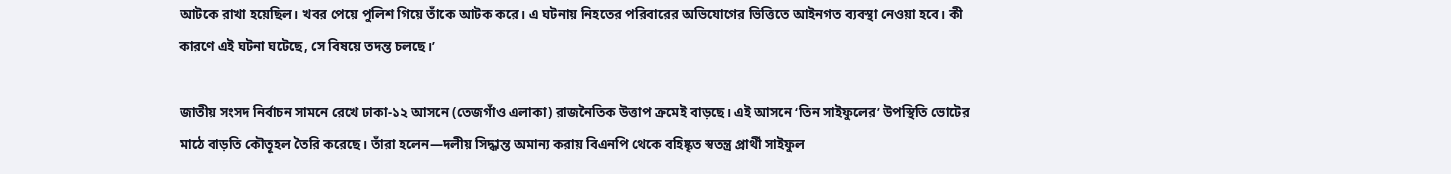আটকে রাখা হয়েছিল। খবর পেয়ে পুলিশ গিয়ে তাঁকে আটক করে। এ ঘটনায় নিহতের পরিবারের অভিযোগের ভিত্তিতে আইনগত ব্যবস্থা নেওয়া হবে। কী কারণে এই ঘটনা ঘটেছে, সে বিষয়ে তদন্ত চলছে।’

জাতীয় সংসদ নির্বাচন সামনে রেখে ঢাকা-১২ আসনে (তেজগাঁও এলাকা) রাজনৈতিক উত্তাপ ক্রমেই বাড়ছে। এই আসনে ‘তিন সাইফুলের’ উপস্থিতি ভোটের মাঠে বাড়তি কৌতূহল তৈরি করেছে। তাঁরা হলেন—দলীয় সিদ্ধান্ত অমান্য করায় বিএনপি থেকে বহিষ্কৃত স্বতন্ত্র প্রার্থী সাইফুল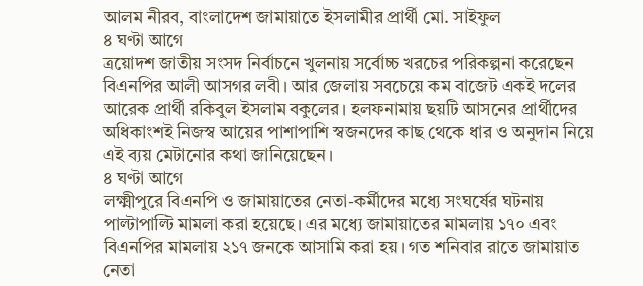আলম নীরব, বাংলাদেশ জামায়াতে ইসলামীর প্রার্থী মো. সাইফুল
৪ ঘণ্টা আগে
ত্রয়োদশ জাতীয় সংসদ নির্বাচনে খুলনায় সর্বোচ্চ খরচের পরিকল্পনা করেছেন বিএনপির আলী আসগর লবী। আর জেলায় সবচেয়ে কম বাজেট একই দলের আরেক প্রার্থী রকিবুল ইসলাম বকুলের। হলফনামায় ছয়টি আসনের প্রার্থীদের অধিকাংশই নিজস্ব আয়ের পাশাপাশি স্বজনদের কাছ থেকে ধার ও অনুদান নিয়ে এই ব্যয় মেটানোর কথা জানিয়েছেন।
৪ ঘণ্টা আগে
লক্ষ্মীপুরে বিএনপি ও জামায়াতের নেতা-কর্মীদের মধ্যে সংঘর্ষের ঘটনায় পাল্টাপাল্টি মামলা করা হয়েছে। এর মধ্যে জামায়াতের মামলায় ১৭০ এবং বিএনপির মামলায় ২১৭ জনকে আসামি করা হয়। গত শনিবার রাতে জামায়াত নেতা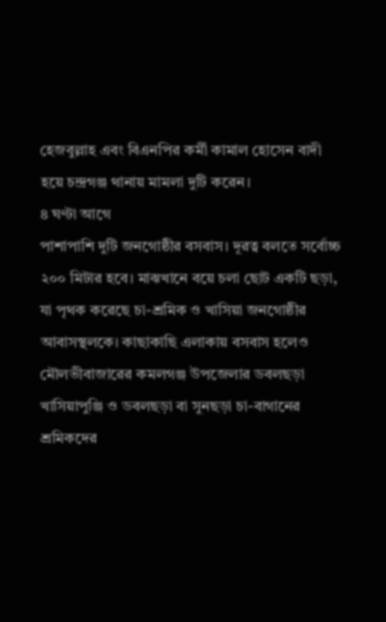হেজবুল্লাহ এবং বিএনপির কর্মী কামাল হোসেন বাদী হয়ে চন্দ্রগঞ্জ থানায় মামলা দুটি করেন।
৪ ঘণ্টা আগে
পাশাপাশি দুটি জনগোষ্ঠীর বসবাস। দূরত্ব বলতে সর্বোচ্চ ২০০ মিটার হবে। মাঝখানে বয়ে চলা ছোট একটি ছড়া, যা পৃথক করেছে চা-শ্রমিক ও খাসিয়া জনগোষ্ঠীর আবাসস্থলকে। কাছাকাছি এলাকায় বসবাস হলেও মৌলভীবাজারের কমলগঞ্জ উপজেলার ডবলছড়া খাসিয়াপুঞ্জি ও ডবলছড়া বা সুনছড়া চা-বাগানের শ্রমিকদের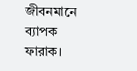জীবনমানে ব্যাপক ফারাক।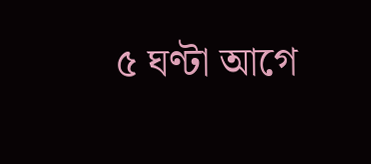৫ ঘণ্টা আগে